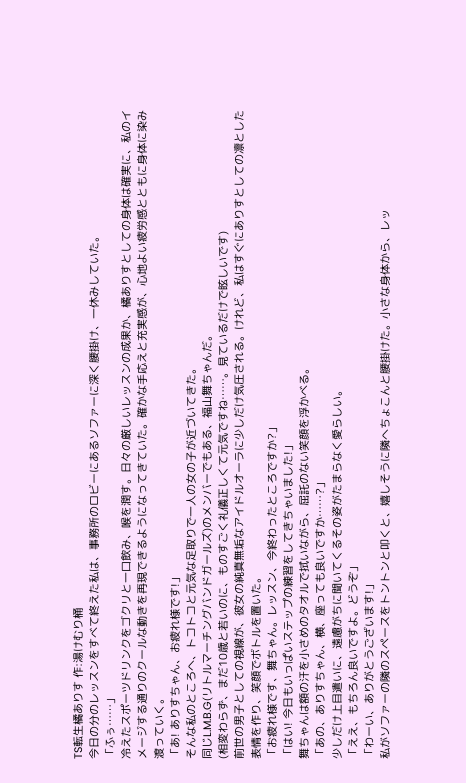TS転生橘ありす 作:湯けむり桶
今日の分のレッスンをすべて終えた私は、事務所のロビーにあるソファーに深く腰掛け、一休みしていた。
「ふぅ……」
冷えたスポーツドリンクをゴクリと一口飲み、喉を潤す。日々の厳しいレッスンの成果か、橘ありすとしての身体は確実に、私のイメージする通りのクールな動きを再現できるようになってきていた。確かな手応えと充実感が、心地よい疲労感とともに身体に染み渡っていく。
「あ! ありすちゃん、お疲れ様です!」
そんな私のところへ、トコトコと元気な足取りで一人の女の子が近づいてきた。
同じL.M.B.G(リトルマーチングバンドガールズ)のメンバーでもある、福山舞ちゃんだ。
(相変わらず、まだ10歳と若いのに、ものすごく礼儀正しくて元気ですね……。見ているだけで眩しいです)
前世の男子としての視線が、彼女の純真無垢なアイドルオーラに少しだけ気圧される。けれど、私はすぐにありすとしての凛とした表情を作り、笑顔でボトルを置いた。
「お疲れ様です、舞ちゃん。レッスン、今終わったところですか?」
「はい! 今日もいっぱいステップの練習をしてきちゃいました!」
舞ちゃんは額の汗を小さめのタオルで拭いながら、屈託のない笑顔を浮かべる。
「あの、ありすちゃん、横、座っても良いですか……?」
少しだけ上目遣いに、遠慮がちに聞いてくるその姿がたまらなく愛らしい。
「ええ、もちろん良いですよ。どうぞ」
「わーい、ありがとうございます!」
私がソファーの隣のスペースをトントンと叩くと、嬉しそうに隣へちょこんと腰掛けた。小さな身体から、レッ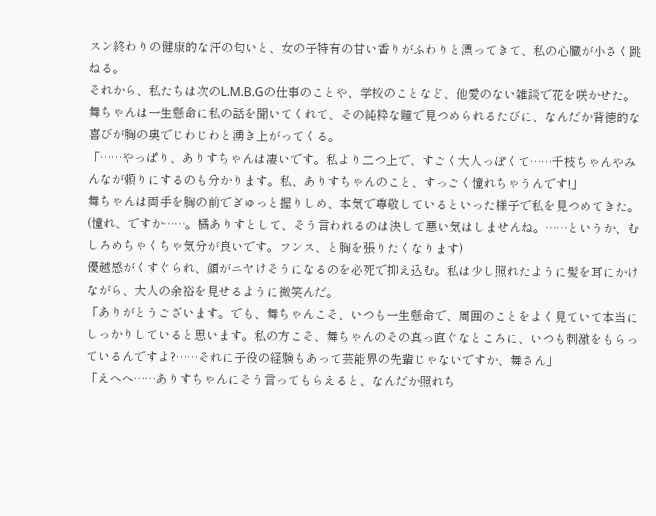スン終わりの健康的な汗の匂いと、女の子特有の甘い香りがふわりと漂ってきて、私の心臓が小さく跳ねる。
それから、私たちは次のL.M.B.Gの仕事のことや、学校のことなど、他愛のない雑談で花を咲かせた。舞ちゃんは一生懸命に私の話を聞いてくれて、その純粋な瞳で見つめられるたびに、なんだか背徳的な喜びが胸の奥でじわじわと湧き上がってくる。
「……やっぱり、ありすちゃんは凄いです。私より二つ上で、すごく大人っぽくて……千枝ちゃんやみんなが頼りにするのも分かります。私、ありすちゃんのこと、すっごく憧れちゃうんです!」
舞ちゃんは両手を胸の前でぎゅっと握りしめ、本気で尊敬しているといった様子で私を見つめてきた。
(憧れ、ですか……。橘ありすとして、そう言われるのは決して悪い気はしませんね。……というか、むしろめちゃくちゃ気分が良いです。フンス、と胸を張りたくなります)
優越感がくすぐられ、顔がニヤけそうになるのを必死で抑え込む。私は少し照れたように髪を耳にかけながら、大人の余裕を見せるように微笑んだ。
「ありがとうございます。でも、舞ちゃんこそ、いつも一生懸命で、周囲のことをよく見ていて本当にしっかりしていると思います。私の方こそ、舞ちゃんのその真っ直ぐなところに、いつも刺激をもらっているんですよ?……それに子役の経験もあって芸能界の先輩じゃないですか、舞さん」
「えへへ……ありすちゃんにそう言ってもらえると、なんだか照れち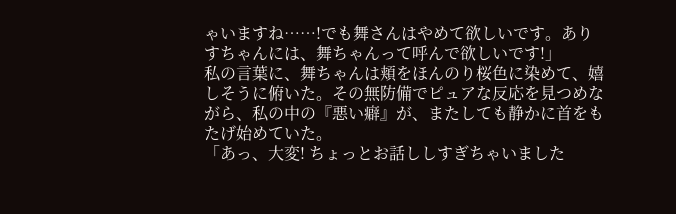ゃいますね……!でも舞さんはやめて欲しいです。ありすちゃんには、舞ちゃんって呼んで欲しいです!」
私の言葉に、舞ちゃんは頬をほんのり桜色に染めて、嬉しそうに俯いた。その無防備でピュアな反応を見つめながら、私の中の『悪い癖』が、またしても静かに首をもたげ始めていた。
「あっ、大変! ちょっとお話ししすぎちゃいました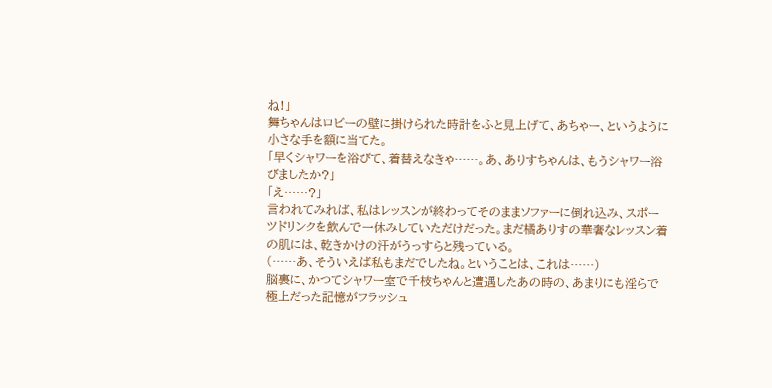ね!」
舞ちゃんはロビーの壁に掛けられた時計をふと見上げて、あちゃー、というように小さな手を額に当てた。
「早くシャワーを浴びて、着替えなきゃ……。あ、ありすちゃんは、もうシャワー浴びましたか?」
「え……?」
言われてみれば、私はレッスンが終わってそのままソファーに倒れ込み、スポーツドリンクを飲んで一休みしていただけだった。まだ橘ありすの華奢なレッスン着の肌には、乾きかけの汗がうっすらと残っている。
(……あ、そういえば私もまだでしたね。ということは、これは……)
脳裏に、かつてシャワー室で千枝ちゃんと遭遇したあの時の、あまりにも淫らで極上だった記憶がフラッシュ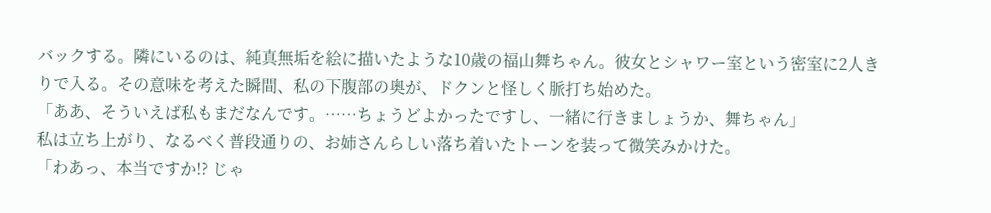バックする。隣にいるのは、純真無垢を絵に描いたような10歳の福山舞ちゃん。彼女とシャワー室という密室に2人きりで入る。その意味を考えた瞬間、私の下腹部の奥が、ドクンと怪しく脈打ち始めた。
「ああ、そういえば私もまだなんです。……ちょうどよかったですし、一緒に行きましょうか、舞ちゃん」
私は立ち上がり、なるべく普段通りの、お姉さんらしい落ち着いたトーンを装って微笑みかけた。
「わあっ、本当ですか!? じゃ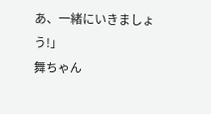あ、一緒にいきましょう!」
舞ちゃん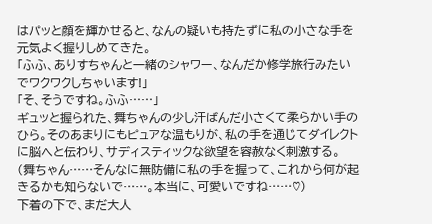はパッと顔を輝かせると、なんの疑いも持たずに私の小さな手を元気よく握りしめてきた。
「ふふ、ありすちゃんと一緒のシャワー、なんだか修学旅行みたいでワクワクしちゃいます!」
「そ、そうですね。ふふ……」
ギュッと握られた、舞ちゃんの少し汗ばんだ小さくて柔らかい手のひら。そのあまりにもピュアな温もりが、私の手を通じてダイレクトに脳へと伝わり、サディスティックな欲望を容赦なく刺激する。
(舞ちゃん……そんなに無防備に私の手を握って、これから何が起きるかも知らないで……。本当に、可愛いですね……♡)
下着の下で、まだ大人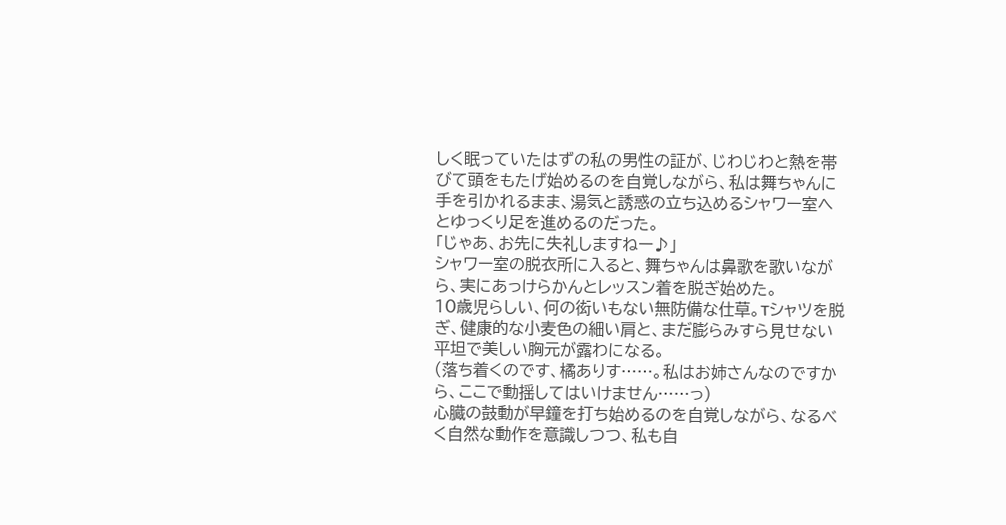しく眠っていたはずの私の男性の証が、じわじわと熱を帯びて頭をもたげ始めるのを自覚しながら、私は舞ちゃんに手を引かれるまま、湯気と誘惑の立ち込めるシャワー室へとゆっくり足を進めるのだった。
「じゃあ、お先に失礼しますねー♪」
シャワー室の脱衣所に入ると、舞ちゃんは鼻歌を歌いながら、実にあっけらかんとレッスン着を脱ぎ始めた。
10歳児らしい、何の衒いもない無防備な仕草。Tシャツを脱ぎ、健康的な小麦色の細い肩と、まだ膨らみすら見せない平坦で美しい胸元が露わになる。
(落ち着くのです、橘ありす……。私はお姉さんなのですから、ここで動揺してはいけません……っ)
心臓の鼓動が早鐘を打ち始めるのを自覚しながら、なるべく自然な動作を意識しつつ、私も自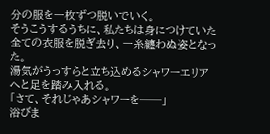分の服を一枚ずつ脱いでいく。
そうこうするうちに、私たちは身につけていた全ての衣服を脱ぎ去り、一糸纏わぬ姿となった。
湯気がうっすらと立ち込めるシャワーエリアへと足を踏み入れる。
「さて、それじゃあシャワーを──」
浴びま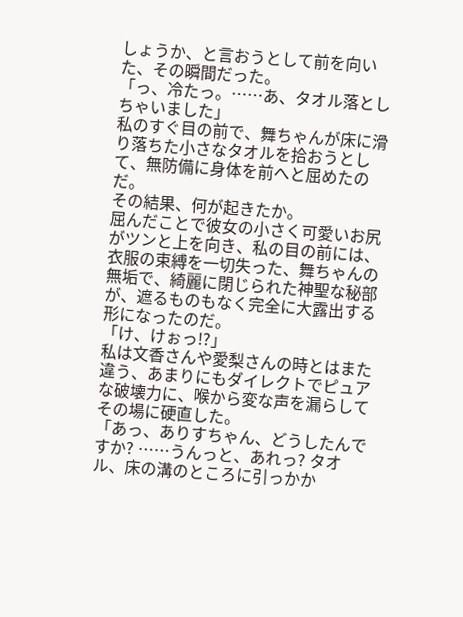しょうか、と言おうとして前を向いた、その瞬間だった。
「っ、冷たっ。……あ、タオル落としちゃいました」
私のすぐ目の前で、舞ちゃんが床に滑り落ちた小さなタオルを拾おうとして、無防備に身体を前へと屈めたのだ。
その結果、何が起きたか。
屈んだことで彼女の小さく可愛いお尻がツンと上を向き、私の目の前には、衣服の束縛を一切失った、舞ちゃんの無垢で、綺麗に閉じられた神聖な秘部が、遮るものもなく完全に大露出する形になったのだ。
「け、けぉっ!?」
私は文香さんや愛梨さんの時とはまた違う、あまりにもダイレクトでピュアな破壊力に、喉から変な声を漏らしてその場に硬直した。
「あっ、ありすちゃん、どうしたんですか? ……うんっと、あれっ? タオル、床の溝のところに引っかか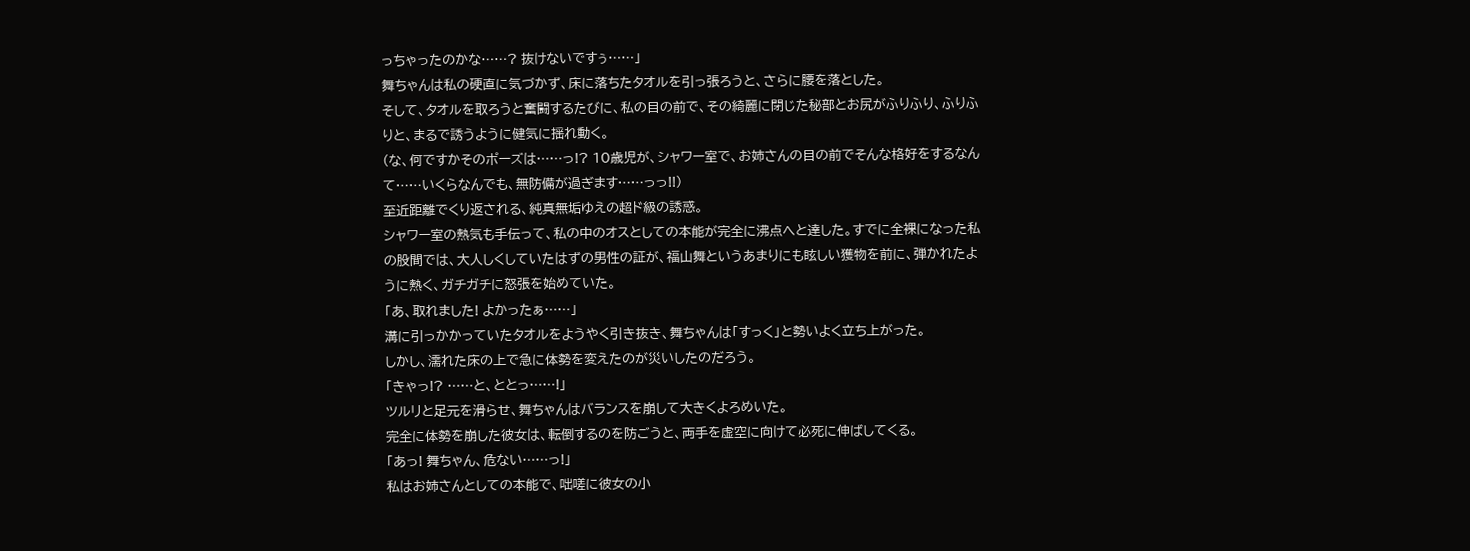っちゃったのかな……? 抜けないですぅ……」
舞ちゃんは私の硬直に気づかず、床に落ちたタオルを引っ張ろうと、さらに腰を落とした。
そして、タオルを取ろうと奮闘するたびに、私の目の前で、その綺麗に閉じた秘部とお尻がふりふり、ふりふりと、まるで誘うように健気に揺れ動く。
(な、何ですかそのポーズは……っ!? 10歳児が、シャワー室で、お姉さんの目の前でそんな格好をするなんて……いくらなんでも、無防備が過ぎます……っっ!!)
至近距離でくり返される、純真無垢ゆえの超ド級の誘惑。
シャワー室の熱気も手伝って、私の中のオスとしての本能が完全に沸点へと達した。すでに全裸になった私の股間では、大人しくしていたはずの男性の証が、福山舞というあまりにも眩しい獲物を前に、弾かれたように熱く、ガチガチに怒張を始めていた。
「あ、取れました! よかったぁ……」
溝に引っかかっていたタオルをようやく引き抜き、舞ちゃんは「すっく」と勢いよく立ち上がった。
しかし、濡れた床の上で急に体勢を変えたのが災いしたのだろう。
「きゃっ!? ……と、ととっ……!」
ツルリと足元を滑らせ、舞ちゃんはバランスを崩して大きくよろめいた。
完全に体勢を崩した彼女は、転倒するのを防ごうと、両手を虚空に向けて必死に伸ばしてくる。
「あっ! 舞ちゃん、危ない……っ!」
私はお姉さんとしての本能で、咄嗟に彼女の小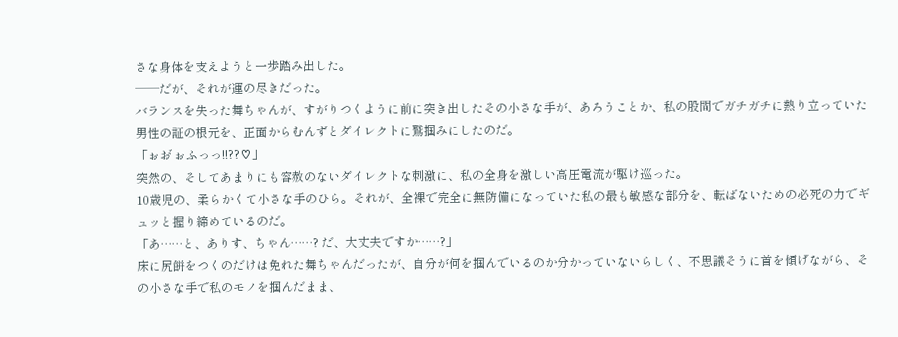さな身体を支えようと一歩踏み出した。
──だが、それが運の尽きだった。
バランスを失った舞ちゃんが、すがりつくように前に突き出したその小さな手が、あろうことか、私の股間でガチガチに熱り立っていた男性の証の根元を、正面からむんずとダイレクトに鷲掴みにしたのだ。
「ぉお゛ぉふっっ!!??♡」
突然の、そしてあまりにも容赦のないダイレクトな刺激に、私の全身を激しい高圧電流が駆け巡った。
10歳児の、柔らかくて小さな手のひら。それが、全裸で完全に無防備になっていた私の最も敏感な部分を、転ばないための必死の力でギュッと握り締めているのだ。
「あ……と、ありす、ちゃん……? だ、大丈夫ですか……?」
床に尻餅をつくのだけは免れた舞ちゃんだったが、自分が何を掴んでいるのか分かっていないらしく、不思議そうに首を傾げながら、その小さな手で私のモノを掴んだまま、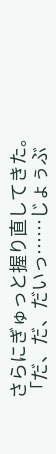さらにぎゅっと握り直してきた。
「だ、だ、だいっ……じょぅぶ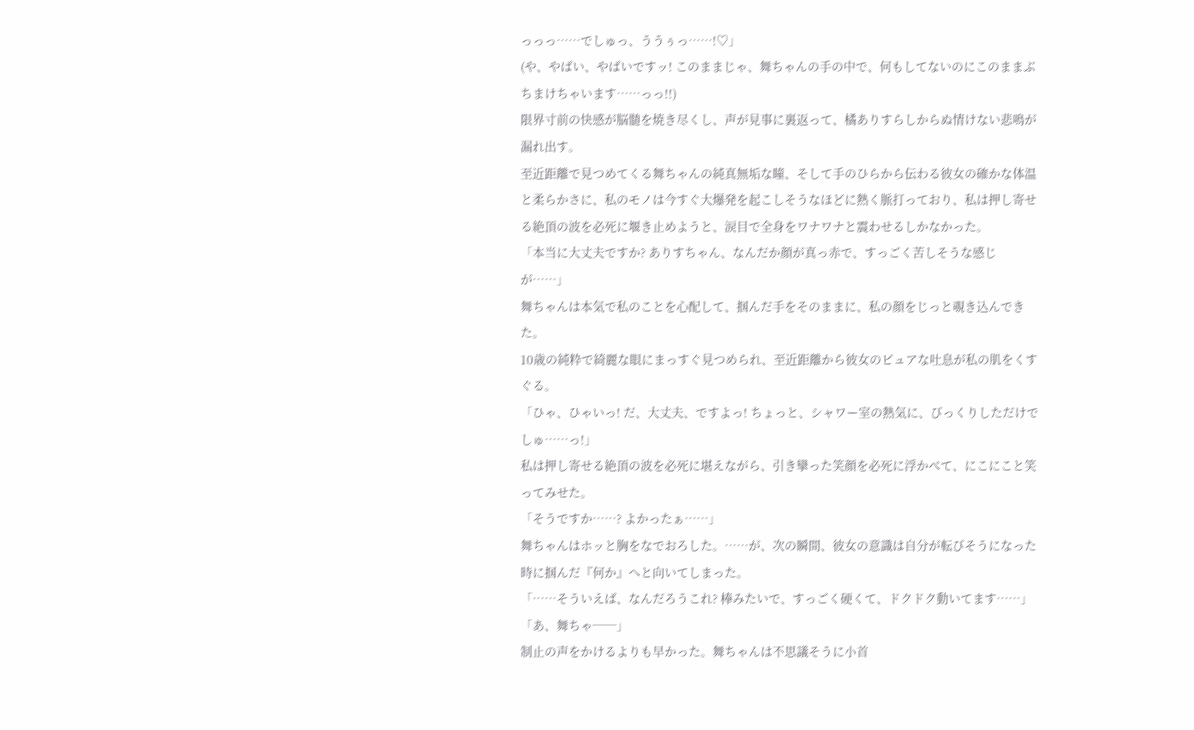っっっ……でしゅっ、ううぅっ……!♡」
(や、やばい、やばいですッ! このままじゃ、舞ちゃんの手の中で、何もしてないのにこのままぶちまけちゃいます……っっ!!)
限界寸前の快感が脳髄を焼き尽くし、声が見事に裏返って、橘ありすらしからぬ情けない悲鳴が漏れ出す。
至近距離で見つめてくる舞ちゃんの純真無垢な瞳、そして手のひらから伝わる彼女の確かな体温と柔らかさに、私のモノは今すぐ大爆発を起こしそうなほどに熱く脈打っており、私は押し寄せる絶頂の波を必死に堰き止めようと、涙目で全身をワナワナと震わせるしかなかった。
「本当に大丈夫ですか? ありすちゃん、なんだか顔が真っ赤で、すっごく苦しそうな感じが……」
舞ちゃんは本気で私のことを心配して、掴んだ手をそのままに、私の顔をじっと覗き込んできた。
10歳の純粋で綺麗な眼にまっすぐ見つめられ、至近距離から彼女のピュアな吐息が私の肌をくすぐる。
「ひゃ、ひゃいっ! だ、大丈夫、ですよっ! ちょっと、シャワー室の熱気に、びっくりしただけでしゅ……っ!」
私は押し寄せる絶頂の波を必死に堪えながら、引き攣った笑顔を必死に浮かべて、にこにこと笑ってみせた。
「そうですか……? よかったぁ……」
舞ちゃんはホッと胸をなでおろした。……が、次の瞬間、彼女の意識は自分が転びそうになった時に掴んだ『何か』へと向いてしまった。
「……そういえば、なんだろうこれ? 棒みたいで、すっごく硬くて、ドクドク動いてます……」
「あ、舞ちゃ──」
制止の声をかけるよりも早かった。舞ちゃんは不思議そうに小首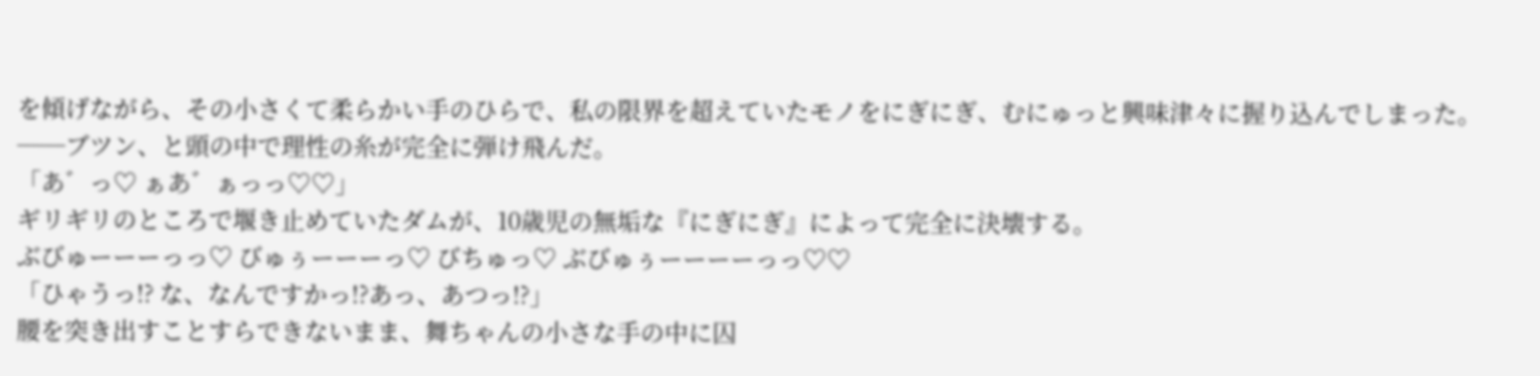を傾げながら、その小さくて柔らかい手のひらで、私の限界を超えていたモノをにぎにぎ、むにゅっと興味津々に握り込んでしまった。
──ブツン、と頭の中で理性の糸が完全に弾け飛んだ。
「あ゛っ♡ ぁあ゛ぁっっ♡♡」
ギリギリのところで堰き止めていたダムが、10歳児の無垢な『にぎにぎ』によって完全に決壊する。
ぶびゅーーーっっ♡ びゅぅーーーっ♡ びちゅっ♡ ぶびゅぅーーーーっっ♡♡
「ひゃうっ!? な、なんですかっ!?あっ、あつっ!?」
腰を突き出すことすらできないまま、舞ちゃんの小さな手の中に囚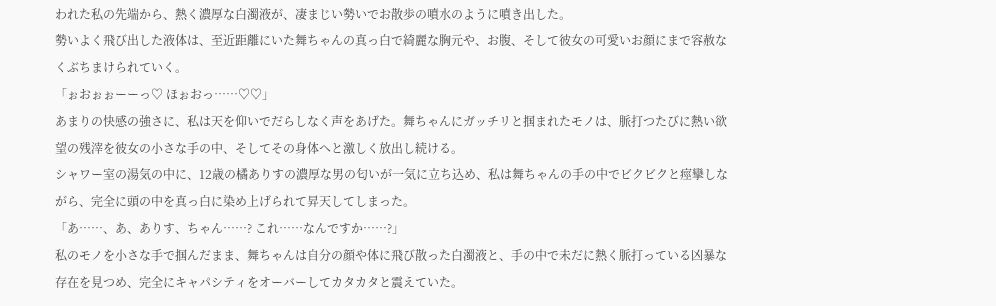われた私の先端から、熱く濃厚な白濁液が、凄まじい勢いでお散歩の噴水のように噴き出した。
勢いよく飛び出した液体は、至近距離にいた舞ちゃんの真っ白で綺麗な胸元や、お腹、そして彼女の可愛いお顔にまで容赦なくぶちまけられていく。
「ぉおぉぉーーっ♡ ほぉおっ……♡♡」
あまりの快感の強さに、私は天を仰いでだらしなく声をあげた。舞ちゃんにガッチリと掴まれたモノは、脈打つたびに熱い欲望の残滓を彼女の小さな手の中、そしてその身体へと激しく放出し続ける。
シャワー室の湯気の中に、12歳の橘ありすの濃厚な男の匂いが一気に立ち込め、私は舞ちゃんの手の中でビクビクと痙攣しながら、完全に頭の中を真っ白に染め上げられて昇天してしまった。
「あ……、あ、ありす、ちゃん……? これ……なんですか……?」
私のモノを小さな手で掴んだまま、舞ちゃんは自分の顔や体に飛び散った白濁液と、手の中で未だに熱く脈打っている凶暴な存在を見つめ、完全にキャパシティをオーバーしてカタカタと震えていた。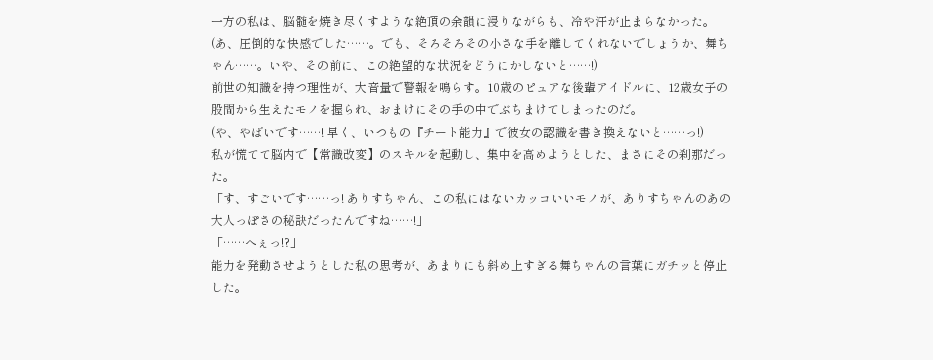一方の私は、脳髄を焼き尽くすような絶頂の余韻に浸りながらも、冷や汗が止まらなかった。
(あ、圧倒的な快感でした……。でも、そろそろその小さな手を離してくれないでしょうか、舞ちゃん……。いや、その前に、この絶望的な状況をどうにかしないと……!)
前世の知識を持つ理性が、大音量で警報を鳴らす。10歳のピュアな後輩アイドルに、12歳女子の股間から生えたモノを握られ、おまけにその手の中でぶちまけてしまったのだ。
(や、やばいです……! 早く、いつもの『チート能力』で彼女の認識を書き換えないと……っ!)
私が慌てて脳内で【常識改変】のスキルを起動し、集中を高めようとした、まさにその刹那だった。
「す、すごいです……っ! ありすちゃん、この私にはないカッコいいモノが、ありすちゃんのあの大人っぽさの秘訣だったんですね……!」
「……へぇっ!?」
能力を発動させようとした私の思考が、あまりにも斜め上すぎる舞ちゃんの言葉にガチッと停止した。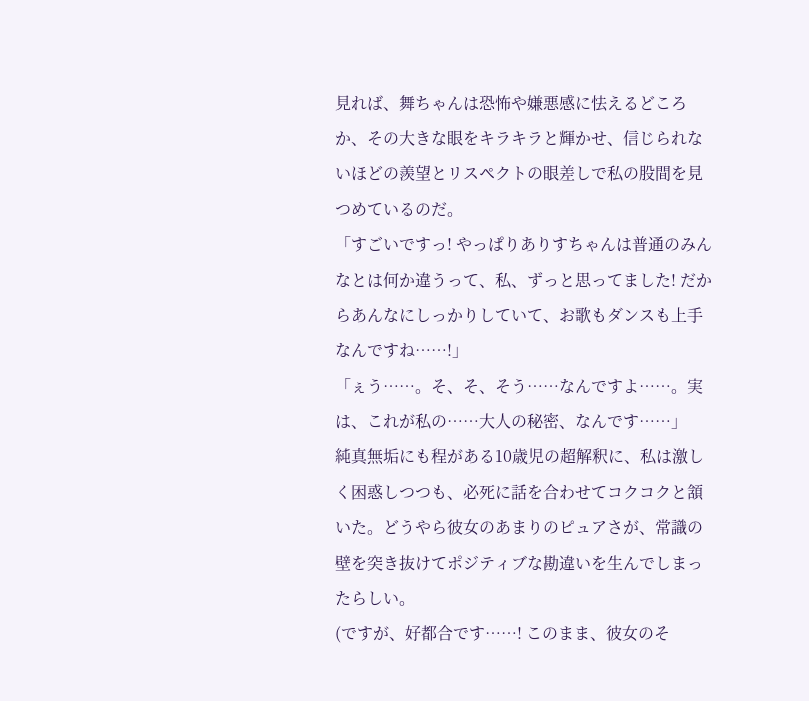見れば、舞ちゃんは恐怖や嫌悪感に怯えるどころか、その大きな眼をキラキラと輝かせ、信じられないほどの羨望とリスペクトの眼差しで私の股間を見つめているのだ。
「すごいですっ! やっぱりありすちゃんは普通のみんなとは何か違うって、私、ずっと思ってました! だからあんなにしっかりしていて、お歌もダンスも上手なんですね……!」
「ぇう……。そ、そ、そう……なんですよ……。実は、これが私の……大人の秘密、なんです……」
純真無垢にも程がある10歳児の超解釈に、私は激しく困惑しつつも、必死に話を合わせてコクコクと頷いた。どうやら彼女のあまりのピュアさが、常識の壁を突き抜けてポジティブな勘違いを生んでしまったらしい。
(ですが、好都合です……! このまま、彼女のそ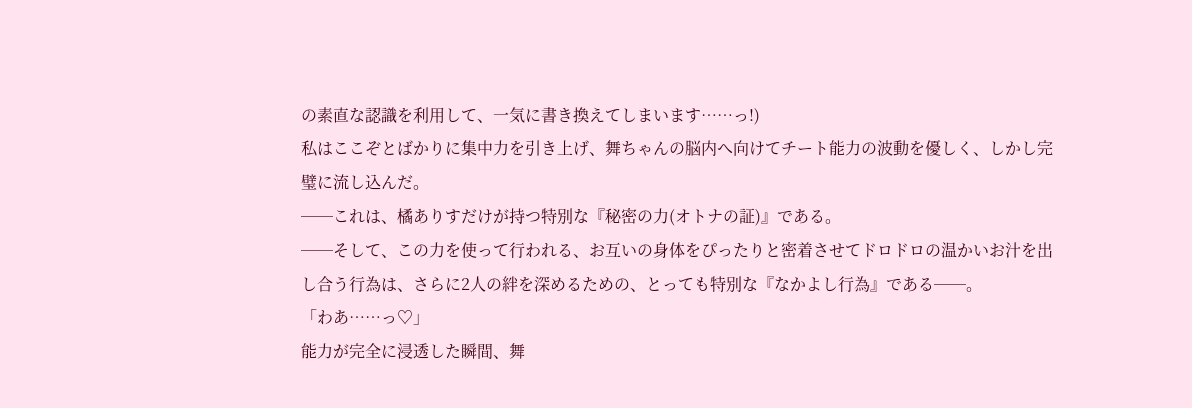の素直な認識を利用して、一気に書き換えてしまいます……っ!)
私はここぞとばかりに集中力を引き上げ、舞ちゃんの脳内へ向けてチート能力の波動を優しく、しかし完璧に流し込んだ。
──これは、橘ありすだけが持つ特別な『秘密の力(オトナの証)』である。
──そして、この力を使って行われる、お互いの身体をぴったりと密着させてドロドロの温かいお汁を出し合う行為は、さらに2人の絆を深めるための、とっても特別な『なかよし行為』である──。
「わあ……っ♡」
能力が完全に浸透した瞬間、舞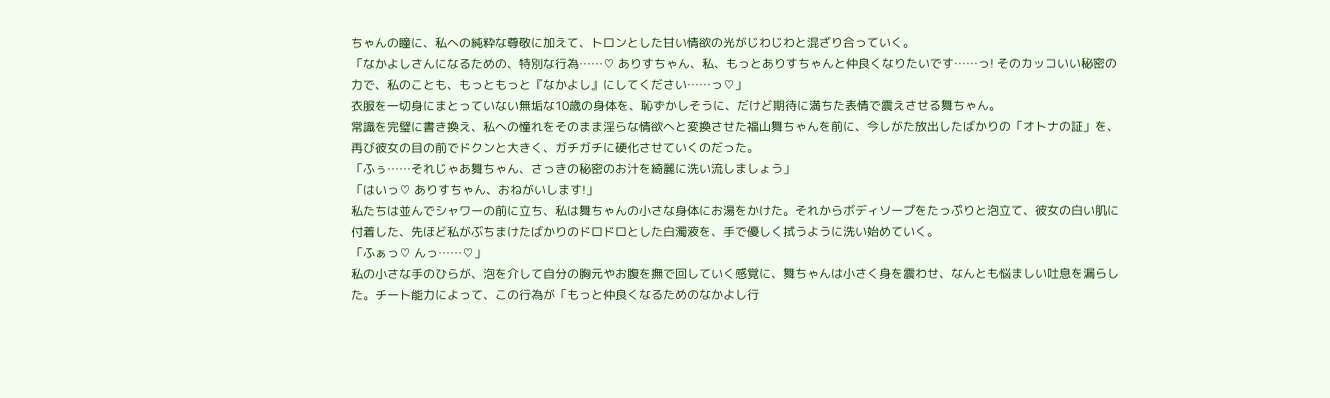ちゃんの瞳に、私への純粋な尊敬に加えて、トロンとした甘い情欲の光がじわじわと混ざり合っていく。
「なかよしさんになるための、特別な行為……♡ ありすちゃん、私、もっとありすちゃんと仲良くなりたいです……っ! そのカッコいい秘密の力で、私のことも、もっともっと『なかよし』にしてください……っ♡」
衣服を一切身にまとっていない無垢な10歳の身体を、恥ずかしそうに、だけど期待に満ちた表情で震えさせる舞ちゃん。
常識を完璧に書き換え、私への憧れをそのまま淫らな情欲へと変換させた福山舞ちゃんを前に、今しがた放出したばかりの「オトナの証」を、再び彼女の目の前でドクンと大きく、ガチガチに硬化させていくのだった。
「ふぅ……それじゃあ舞ちゃん、さっきの秘密のお汁を綺麗に洗い流しましょう」
「はいっ♡ ありすちゃん、おねがいします!」
私たちは並んでシャワーの前に立ち、私は舞ちゃんの小さな身体にお湯をかけた。それからボディソープをたっぷりと泡立て、彼女の白い肌に付着した、先ほど私がぶちまけたばかりのドロドロとした白濁液を、手で優しく拭うように洗い始めていく。
「ふぁっ♡ んっ……♡」
私の小さな手のひらが、泡を介して自分の胸元やお腹を撫で回していく感覚に、舞ちゃんは小さく身を震わせ、なんとも悩ましい吐息を漏らした。チート能力によって、この行為が「もっと仲良くなるためのなかよし行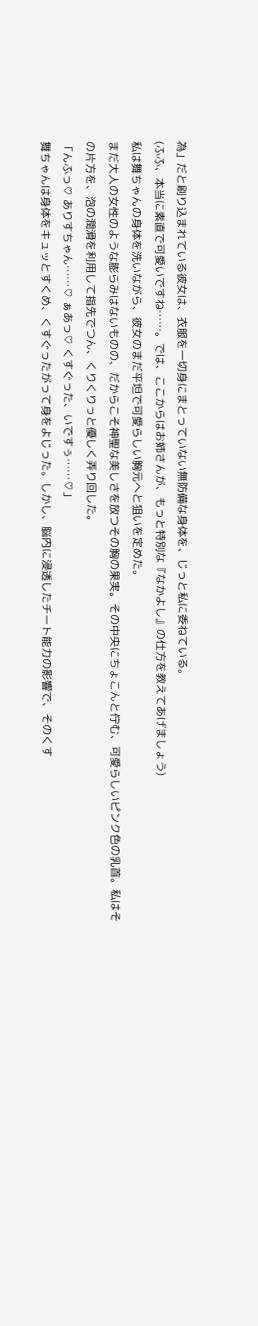為」だと刷り込まれている彼女は、衣服を一切身にまとっていない無防備な身体を、じっと私に委ねている。
(ふふ、本当に素直で可愛いですね……。では、ここからはお姉さんが、もっと特別な『なかよし』の仕方を教えてあげましょう)
私は舞ちゃんの身体を洗いながら、彼女のまだ平坦で可愛らしい胸元へと狙いを定めた。
まだ大人の女性のような膨らみはないものの、だからこそ神聖な美しさを放つその胸の果実。その中央にちょこんと佇む、可愛らしいピンク色の乳首。私はその片方を、泡の潤滑を利用して指先でつん、くりくりっと優しく弄り回した。
「んふっ♡ ありすちゃん……♡ ぁあっ♡ くすぐった、いですぅ……♡」
舞ちゃんは身体をキュッとすくめ、くすぐったがって身をよじった。しかし、脳内に浸透したチート能力の影響で、そのくす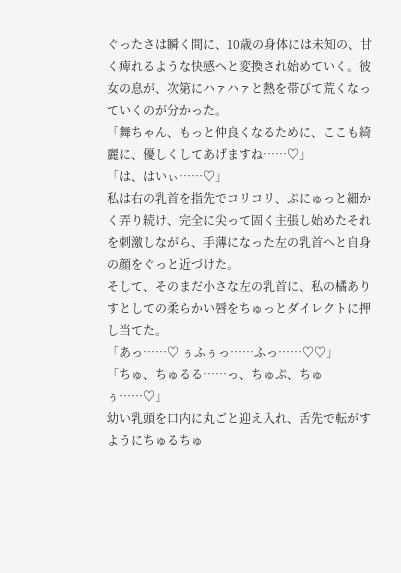ぐったさは瞬く間に、10歳の身体には未知の、甘く痺れるような快感へと変換され始めていく。彼女の息が、次第にハァハァと熱を帯びて荒くなっていくのが分かった。
「舞ちゃん、もっと仲良くなるために、ここも綺麗に、優しくしてあげますね……♡」
「は、はいぃ……♡」
私は右の乳首を指先でコリコリ、ぷにゅっと細かく弄り続け、完全に尖って固く主張し始めたそれを刺激しながら、手薄になった左の乳首へと自身の顔をぐっと近づけた。
そして、そのまだ小さな左の乳首に、私の橘ありすとしての柔らかい唇をちゅっとダイレクトに押し当てた。
「あっ……♡ ぅふぅっ……ふっ……♡♡」
「ちゅ、ちゅるる……っ、ちゅぷ、ちゅぅ……♡」
幼い乳頭を口内に丸ごと迎え入れ、舌先で転がすようにちゅるちゅ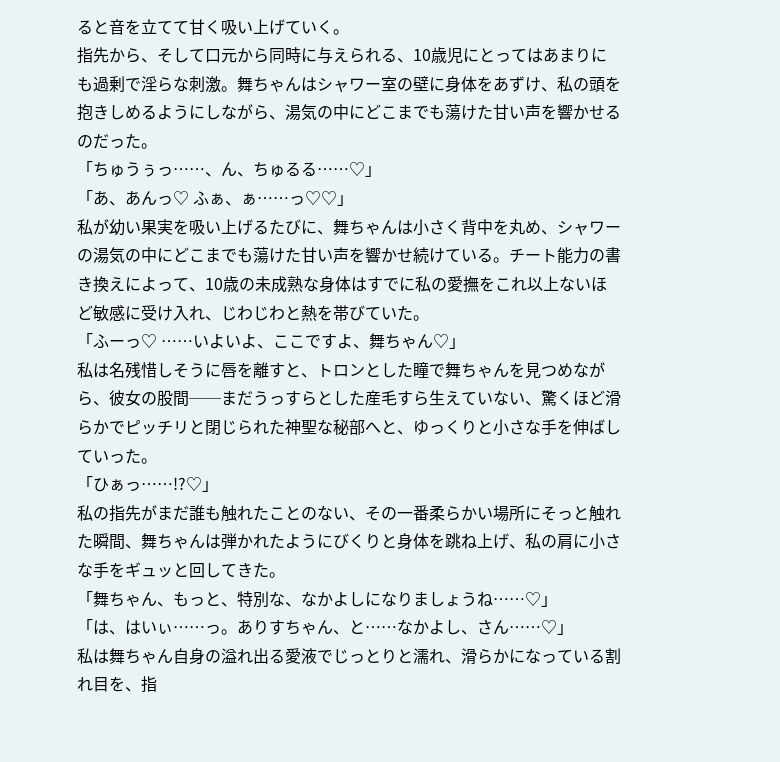ると音を立てて甘く吸い上げていく。
指先から、そして口元から同時に与えられる、10歳児にとってはあまりにも過剰で淫らな刺激。舞ちゃんはシャワー室の壁に身体をあずけ、私の頭を抱きしめるようにしながら、湯気の中にどこまでも蕩けた甘い声を響かせるのだった。
「ちゅうぅっ……、ん、ちゅるる……♡」
「あ、あんっ♡ ふぁ、ぁ……っ♡♡」
私が幼い果実を吸い上げるたびに、舞ちゃんは小さく背中を丸め、シャワーの湯気の中にどこまでも蕩けた甘い声を響かせ続けている。チート能力の書き換えによって、10歳の未成熟な身体はすでに私の愛撫をこれ以上ないほど敏感に受け入れ、じわじわと熱を帯びていた。
「ふーっ♡ ……いよいよ、ここですよ、舞ちゃん♡」
私は名残惜しそうに唇を離すと、トロンとした瞳で舞ちゃんを見つめながら、彼女の股間──まだうっすらとした産毛すら生えていない、驚くほど滑らかでピッチリと閉じられた神聖な秘部へと、ゆっくりと小さな手を伸ばしていった。
「ひぁっ……!?♡」
私の指先がまだ誰も触れたことのない、その一番柔らかい場所にそっと触れた瞬間、舞ちゃんは弾かれたようにびくりと身体を跳ね上げ、私の肩に小さな手をギュッと回してきた。
「舞ちゃん、もっと、特別な、なかよしになりましょうね……♡」
「は、はいぃ……っ。ありすちゃん、と……なかよし、さん……♡」
私は舞ちゃん自身の溢れ出る愛液でじっとりと濡れ、滑らかになっている割れ目を、指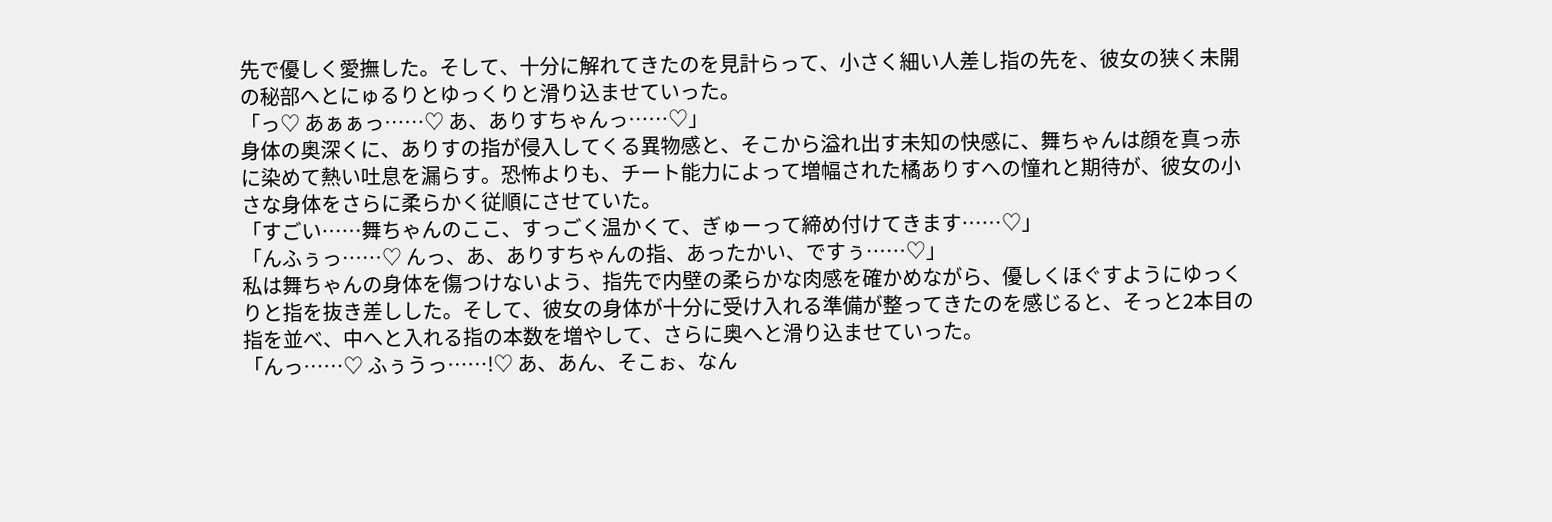先で優しく愛撫した。そして、十分に解れてきたのを見計らって、小さく細い人差し指の先を、彼女の狭く未開の秘部へとにゅるりとゆっくりと滑り込ませていった。
「っ♡ あぁぁっ……♡ あ、ありすちゃんっ……♡」
身体の奥深くに、ありすの指が侵入してくる異物感と、そこから溢れ出す未知の快感に、舞ちゃんは顔を真っ赤に染めて熱い吐息を漏らす。恐怖よりも、チート能力によって増幅された橘ありすへの憧れと期待が、彼女の小さな身体をさらに柔らかく従順にさせていた。
「すごい……舞ちゃんのここ、すっごく温かくて、ぎゅーって締め付けてきます……♡」
「んふぅっ……♡ んっ、あ、ありすちゃんの指、あったかい、ですぅ……♡」
私は舞ちゃんの身体を傷つけないよう、指先で内壁の柔らかな肉感を確かめながら、優しくほぐすようにゆっくりと指を抜き差しした。そして、彼女の身体が十分に受け入れる準備が整ってきたのを感じると、そっと2本目の指を並べ、中へと入れる指の本数を増やして、さらに奥へと滑り込ませていった。
「んっ……♡ ふぅうっ……!♡ あ、あん、そこぉ、なん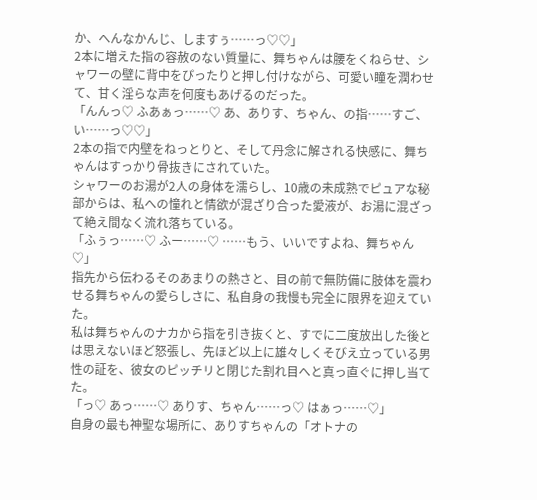か、へんなかんじ、しますぅ……っ♡♡」
2本に増えた指の容赦のない質量に、舞ちゃんは腰をくねらせ、シャワーの壁に背中をぴったりと押し付けながら、可愛い瞳を潤わせて、甘く淫らな声を何度もあげるのだった。
「んんっ♡ ふあぁっ……♡ あ、ありす、ちゃん、の指……すご、い……っ♡♡」
2本の指で内壁をねっとりと、そして丹念に解される快感に、舞ちゃんはすっかり骨抜きにされていた。
シャワーのお湯が2人の身体を濡らし、10歳の未成熟でピュアな秘部からは、私への憧れと情欲が混ざり合った愛液が、お湯に混ざって絶え間なく流れ落ちている。
「ふぅっ……♡ ふー……♡ ……もう、いいですよね、舞ちゃん♡」
指先から伝わるそのあまりの熱さと、目の前で無防備に肢体を震わせる舞ちゃんの愛らしさに、私自身の我慢も完全に限界を迎えていた。
私は舞ちゃんのナカから指を引き抜くと、すでに二度放出した後とは思えないほど怒張し、先ほど以上に雄々しくそびえ立っている男性の証を、彼女のピッチリと閉じた割れ目へと真っ直ぐに押し当てた。
「っ♡ あっ……♡ ありす、ちゃん……っ♡ はぁっ……♡」
自身の最も神聖な場所に、ありすちゃんの「オトナの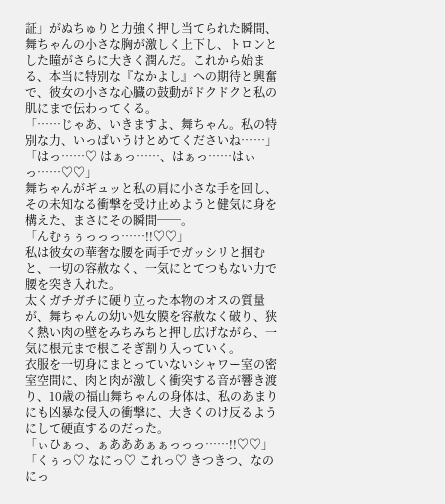証」がぬちゅりと力強く押し当てられた瞬間、舞ちゃんの小さな胸が激しく上下し、トロンとした瞳がさらに大きく潤んだ。これから始まる、本当に特別な『なかよし』への期待と興奮で、彼女の小さな心臓の鼓動がドクドクと私の肌にまで伝わってくる。
「……じゃあ、いきますよ、舞ちゃん。私の特別な力、いっぱいうけとめてくださいね……」
「はっ……♡ はぁっ……、はぁっ……はぃっ……♡♡」
舞ちゃんがギュッと私の肩に小さな手を回し、その未知なる衝撃を受け止めようと健気に身を構えた、まさにその瞬間──。
「んむぅぅっっっ……!!♡♡」
私は彼女の華奢な腰を両手でガッシリと掴むと、一切の容赦なく、一気にとてつもない力で腰を突き入れた。
太くガチガチに硬り立った本物のオスの質量が、舞ちゃんの幼い処女膜を容赦なく破り、狭く熱い肉の壁をみちみちと押し広げながら、一気に根元まで根こそぎ割り入っていく。
衣服を一切身にまとっていないシャワー室の密室空間に、肉と肉が激しく衝突する音が響き渡り、10歳の福山舞ちゃんの身体は、私のあまりにも凶暴な侵入の衝撃に、大きくのけ反るようにして硬直するのだった。
「ぃひぁっ、ぁあああぁぁっっっ……!!♡♡」
「くぅっ♡ なにっ♡ これっ♡ きつきつ、なのにっ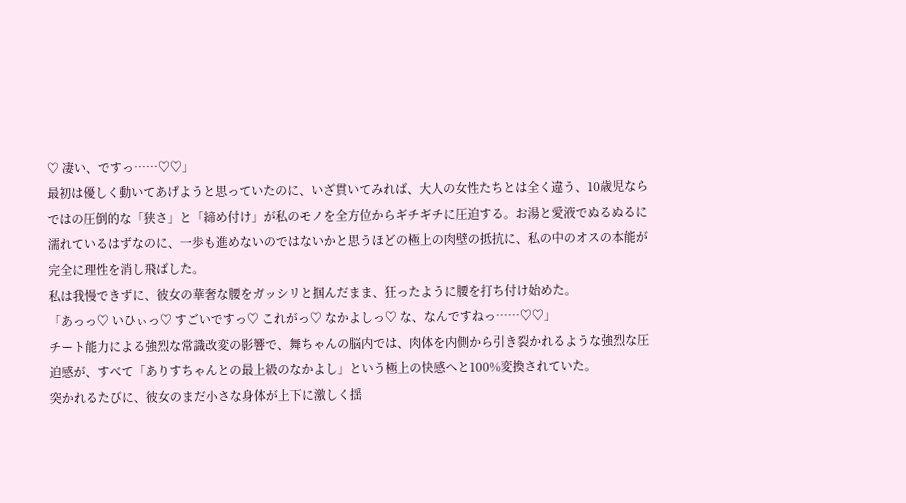♡ 凄い、ですっ……♡♡」
最初は優しく動いてあげようと思っていたのに、いざ貫いてみれば、大人の女性たちとは全く違う、10歳児ならではの圧倒的な「狭さ」と「締め付け」が私のモノを全方位からギチギチに圧迫する。お湯と愛液でぬるぬるに濡れているはずなのに、一歩も進めないのではないかと思うほどの極上の肉壁の抵抗に、私の中のオスの本能が完全に理性を消し飛ばした。
私は我慢できずに、彼女の華奢な腰をガッシリと掴んだまま、狂ったように腰を打ち付け始めた。
「あっっ♡ いひぃっ♡ すごいですっ♡ これがっ♡ なかよしっ♡ な、なんですねっ……♡♡」
チート能力による強烈な常識改変の影響で、舞ちゃんの脳内では、肉体を内側から引き裂かれるような強烈な圧迫感が、すべて「ありすちゃんとの最上級のなかよし」という極上の快感へと100%変換されていた。
突かれるたびに、彼女のまだ小さな身体が上下に激しく揺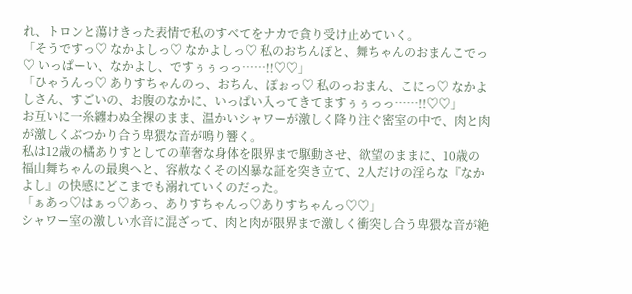れ、トロンと蕩けきった表情で私のすべてをナカで貪り受け止めていく。
「そうですっ♡ なかよしっ♡ なかよしっ♡ 私のおちんぽと、舞ちゃんのおまんこでっ♡ いっぱーい、なかよし、ですぅぅっっ……!!♡♡」
「ひゃうんっ♡ ありすちゃんのっ、おちん、ぽぉっ♡ 私のっおまん、こにっ♡ なかよしさん、すごいの、お腹のなかに、いっぱい入ってきてますぅぅっっ……!!♡♡」
お互いに一糸纏わぬ全裸のまま、温かいシャワーが激しく降り注ぐ密室の中で、肉と肉が激しくぶつかり合う卑猥な音が鳴り響く。
私は12歳の橘ありすとしての華奢な身体を限界まで駆動させ、欲望のままに、10歳の福山舞ちゃんの最奥へと、容赦なくその凶暴な証を突き立て、2人だけの淫らな『なかよし』の快感にどこまでも溺れていくのだった。
「ぁあっ♡はぁっ♡あっ、ありすちゃんっ♡ありすちゃんっ♡♡」
シャワー室の激しい水音に混ざって、肉と肉が限界まで激しく衝突し合う卑猥な音が絶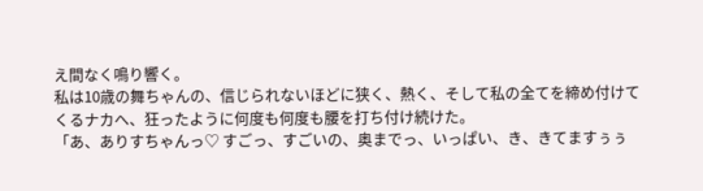え間なく鳴り響く。
私は10歳の舞ちゃんの、信じられないほどに狭く、熱く、そして私の全てを締め付けてくるナカへ、狂ったように何度も何度も腰を打ち付け続けた。
「あ、ありすちゃんっ♡ すごっ、すごいの、奥までっ、いっぱい、き、きてますぅぅ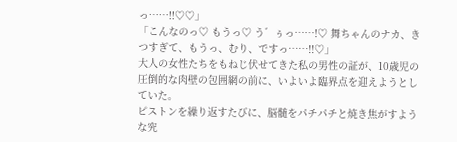っ……!!♡♡」
「こんなのっ♡ もうっ♡ う゛ぅっ……!♡ 舞ちゃんのナカ、きつすぎて、もうっ、むり、ですっ……!!♡」
大人の女性たちをもねじ伏せてきた私の男性の証が、10歳児の圧倒的な肉壁の包囲網の前に、いよいよ臨界点を迎えようとしていた。
ピストンを繰り返すたびに、脳髄をパチパチと焼き焦がすような究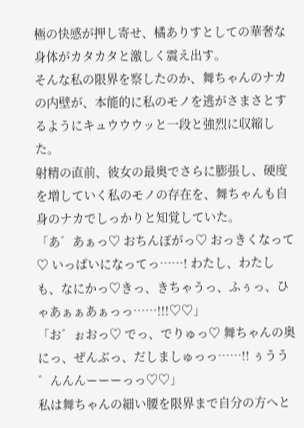極の快感が押し寄せ、橘ありすとしての華奢な身体がカタカタと激しく震え出す。
そんな私の限界を察したのか、舞ちゃんのナカの内壁が、本能的に私のモノを逃がさまさとするようにキュウウウッと一段と強烈に収縮した。
射精の直前、彼女の最奥でさらに膨張し、硬度を増していく私のモノの存在を、舞ちゃんも自身のナカでしっかりと知覚していた。
「あ゛あぁっ♡ おちんぽがっ♡ おっきくなって♡ いっぱいになってっ……! わたし、わたしも、なにかっ♡きっ、きちゃうっ、ふぅっ、ひゃあぁぁあぁっっ……!!!♡♡」
「お゛ぉおっ♡ でっ、でりゅっ♡ 舞ちゃんの奥にっ、ぜんぶっ、だしましゅっっ……!! ぅうう゛んんんーーーっっ♡♡」
私は舞ちゃんの細い腰を限界まで自分の方へと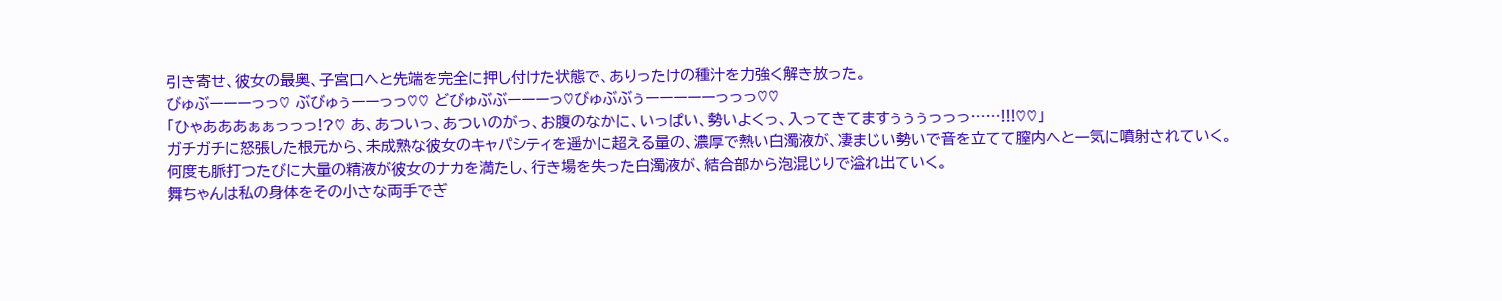引き寄せ、彼女の最奥、子宮口へと先端を完全に押し付けた状態で、ありったけの種汁を力強く解き放った。
びゅぶーーーっっ♡ ぶびゅぅーーっっ♡♡ どびゅぶぶーーーっ♡びゅぶぶぅーーーーーっっっ♡♡
「ひゃあああぁぁっっっ!?♡ あ、あついっ、あついのがっ、お腹のなかに、いっぱい、勢いよくっ、入ってきてますぅぅぅっっっ……!!!♡♡」
ガチガチに怒張した根元から、未成熟な彼女のキャパシティを遥かに超える量の、濃厚で熱い白濁液が、凄まじい勢いで音を立てて膣内へと一気に噴射されていく。
何度も脈打つたびに大量の精液が彼女のナカを満たし、行き場を失った白濁液が、結合部から泡混じりで溢れ出ていく。
舞ちゃんは私の身体をその小さな両手でぎ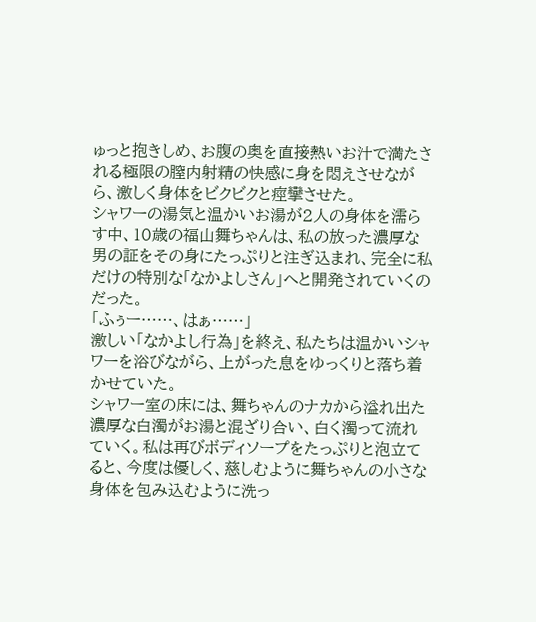ゅっと抱きしめ、お腹の奥を直接熱いお汁で満たされる極限の膣内射精の快感に身を悶えさせながら、激しく身体をビクビクと痙攣させた。
シャワーの湯気と温かいお湯が2人の身体を濡らす中、10歳の福山舞ちゃんは、私の放った濃厚な男の証をその身にたっぷりと注ぎ込まれ、完全に私だけの特別な「なかよしさん」へと開発されていくのだった。
「ふぅー……、はぁ……」
激しい「なかよし行為」を終え、私たちは温かいシャワーを浴びながら、上がった息をゆっくりと落ち着かせていた。
シャワー室の床には、舞ちゃんのナカから溢れ出た濃厚な白濁がお湯と混ざり合い、白く濁って流れていく。私は再びボディソープをたっぷりと泡立てると、今度は優しく、慈しむように舞ちゃんの小さな身体を包み込むように洗っ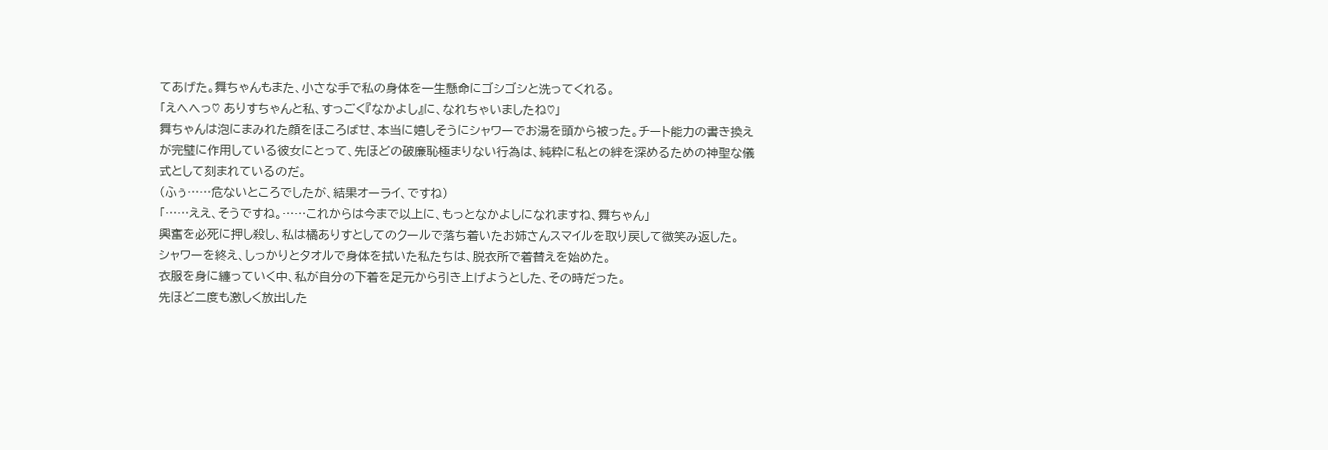てあげた。舞ちゃんもまた、小さな手で私の身体を一生懸命にゴシゴシと洗ってくれる。
「えへへっ♡ ありすちゃんと私、すっごく『なかよし』に、なれちゃいましたね♡」
舞ちゃんは泡にまみれた顔をほころばせ、本当に嬉しそうにシャワーでお湯を頭から被った。チート能力の書き換えが完璧に作用している彼女にとって、先ほどの破廉恥極まりない行為は、純粋に私との絆を深めるための神聖な儀式として刻まれているのだ。
(ふぅ……危ないところでしたが、結果オーライ、ですね)
「……ええ、そうですね。……これからは今まで以上に、もっとなかよしになれますね、舞ちゃん」
興奮を必死に押し殺し、私は橘ありすとしてのクールで落ち着いたお姉さんスマイルを取り戻して微笑み返した。
シャワーを終え、しっかりとタオルで身体を拭いた私たちは、脱衣所で着替えを始めた。
衣服を身に纏っていく中、私が自分の下着を足元から引き上げようとした、その時だった。
先ほど二度も激しく放出した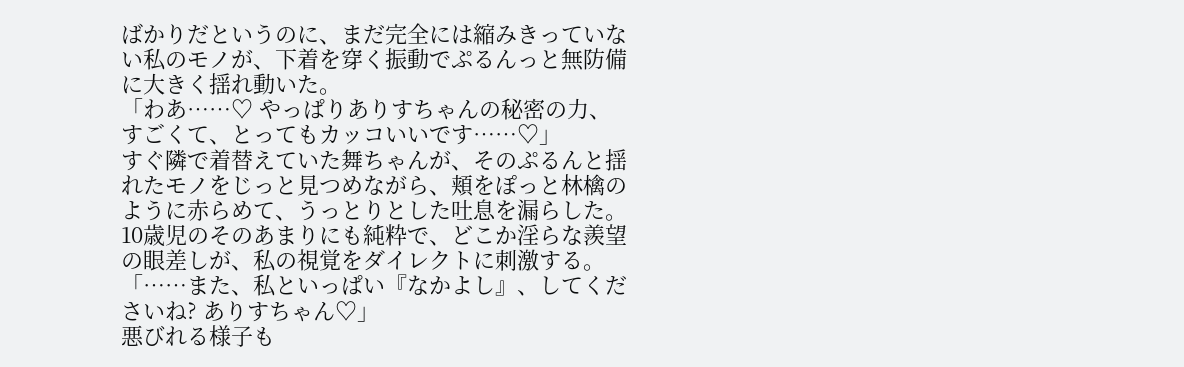ばかりだというのに、まだ完全には縮みきっていない私のモノが、下着を穿く振動でぷるんっと無防備に大きく揺れ動いた。
「わあ……♡ やっぱりありすちゃんの秘密の力、すごくて、とってもカッコいいです……♡」
すぐ隣で着替えていた舞ちゃんが、そのぷるんと揺れたモノをじっと見つめながら、頬をぽっと林檎のように赤らめて、うっとりとした吐息を漏らした。10歳児のそのあまりにも純粋で、どこか淫らな羨望の眼差しが、私の視覚をダイレクトに刺激する。
「……また、私といっぱい『なかよし』、してくださいね? ありすちゃん♡」
悪びれる様子も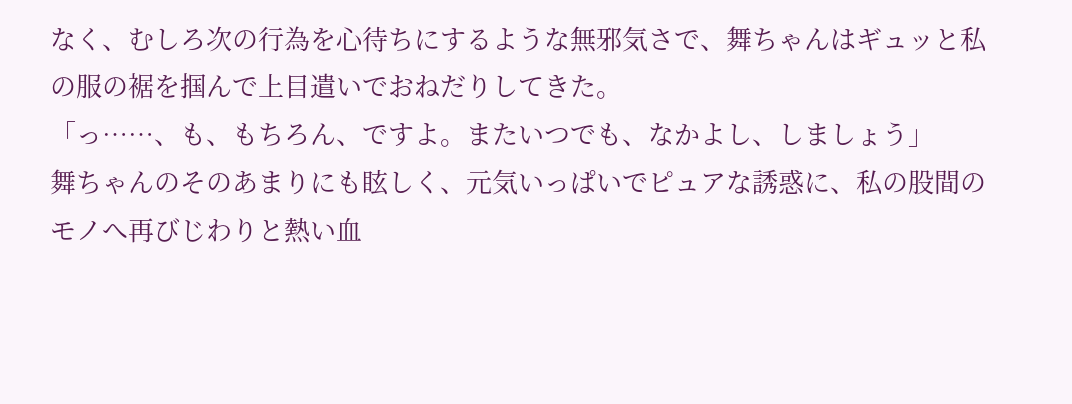なく、むしろ次の行為を心待ちにするような無邪気さで、舞ちゃんはギュッと私の服の裾を掴んで上目遣いでおねだりしてきた。
「っ……、も、もちろん、ですよ。またいつでも、なかよし、しましょう」
舞ちゃんのそのあまりにも眩しく、元気いっぱいでピュアな誘惑に、私の股間のモノへ再びじわりと熱い血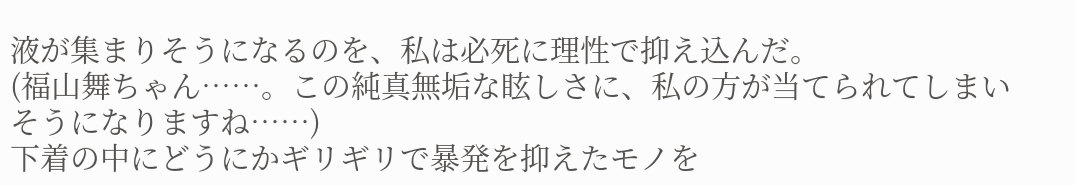液が集まりそうになるのを、私は必死に理性で抑え込んだ。
(福山舞ちゃん……。この純真無垢な眩しさに、私の方が当てられてしまいそうになりますね……)
下着の中にどうにかギリギリで暴発を抑えたモノを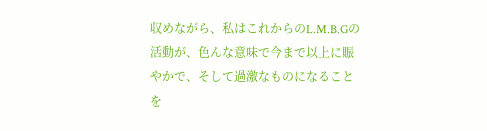収めながら、私はこれからのL.M.B.Gの活動が、色んな意味で今まで以上に賑やかで、そして過激なものになることを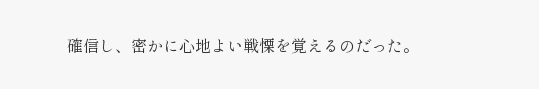確信し、密かに心地よい戦慄を覚えるのだった。